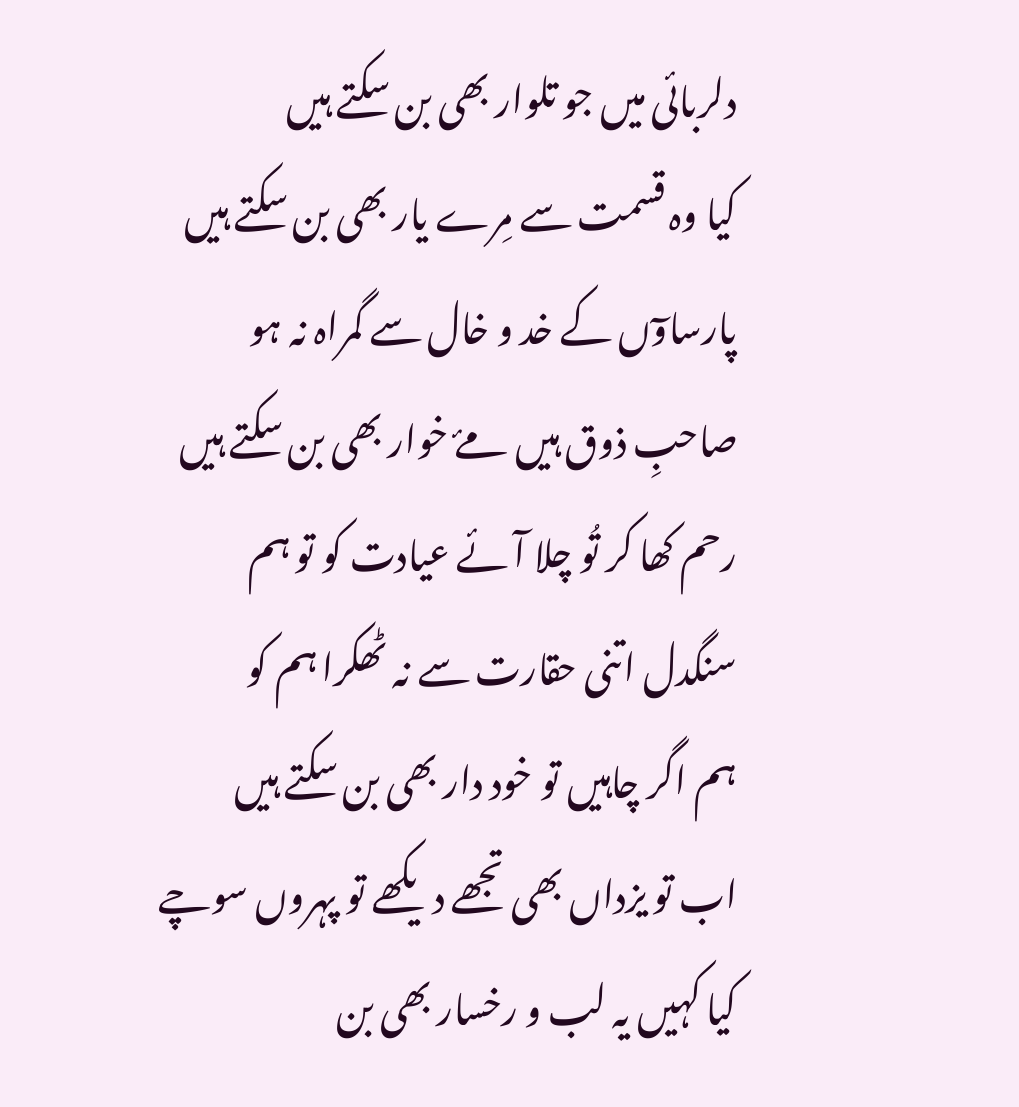دلربائی میں جو تلوار بھی بن سکتے ہیں
کیا وہ قسمت سے مِرے یار بھی بن سکتے ہیں
پارساوٓں کے خد و خال سے گمراہ نہ ہو
صاحبِ ذوق ہیں مۓ خوار بھی بن سکتے ہیں
رحم کھا کر تُو چلا آئے عیادت کو تو ہم
سنگدل اتنی حقارت سے نہ ٹھکرا ہم کو
ہم اگر چاہیں تو خود دار بھی بن سکتے ہیں
اب تو یزداں بھی تجھے دیکھے تو پہروں سوچے
کیا کہیں یہ لب و رخسار بھی بن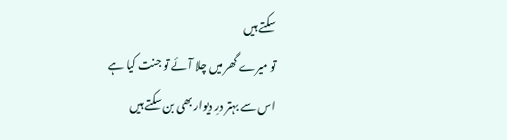سکتے ہیں
تو میرے گھر میں چلا آئے تو جنت کیا ہے
اس سے بہتر درِ دیوار بھی بن سکتے ہیں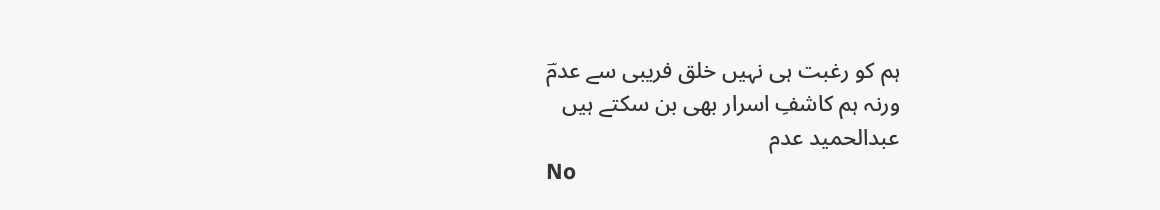ہم کو رغبت ہی نہیں خلق فریبی سے عدمؔ
ورنہ ہم کاشفِ اسرار بھی بن سکتے ہیں
عبدالحمید عدم
No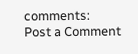comments:
Post a Comment